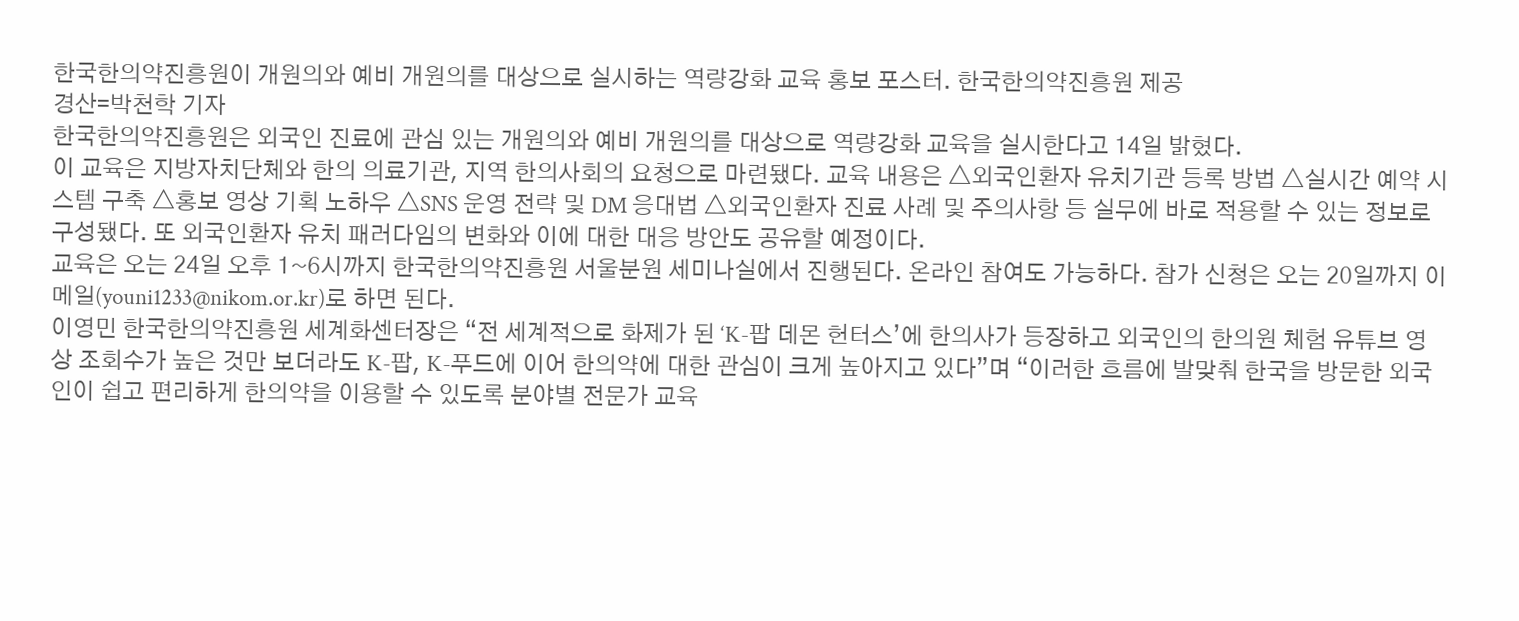한국한의약진흥원이 개원의와 예비 개원의를 대상으로 실시하는 역량강화 교육 홍보 포스터. 한국한의약진흥원 제공
경산=박천학 기자
한국한의약진흥원은 외국인 진료에 관심 있는 개원의와 예비 개원의를 대상으로 역량강화 교육을 실시한다고 14일 밝혔다.
이 교육은 지방자치단체와 한의 의료기관, 지역 한의사회의 요청으로 마련됐다. 교육 내용은 △외국인환자 유치기관 등록 방법 △실시간 예약 시스템 구축 △홍보 영상 기획 노하우 △SNS 운영 전략 및 DM 응대법 △외국인환자 진료 사례 및 주의사항 등 실무에 바로 적용할 수 있는 정보로 구성됐다. 또 외국인환자 유치 패러다임의 변화와 이에 대한 대응 방안도 공유할 예정이다.
교육은 오는 24일 오후 1~6시까지 한국한의약진흥원 서울분원 세미나실에서 진행된다. 온라인 참여도 가능하다. 참가 신청은 오는 20일까지 이메일(youni1233@nikom.or.kr)로 하면 된다.
이영민 한국한의약진흥원 세계화센터장은 “전 세계적으로 화제가 된 ‘K-팝 데몬 헌터스’에 한의사가 등장하고 외국인의 한의원 체험 유튜브 영상 조회수가 높은 것만 보더라도 K-팝, K-푸드에 이어 한의약에 대한 관심이 크게 높아지고 있다”며 “이러한 흐름에 발맞춰 한국을 방문한 외국인이 쉽고 편리하게 한의약을 이용할 수 있도록 분야별 전문가 교육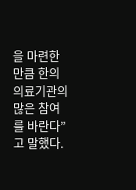을 마련한 만큼 한의의료기관의 많은 참여를 바란다”고 말했다.